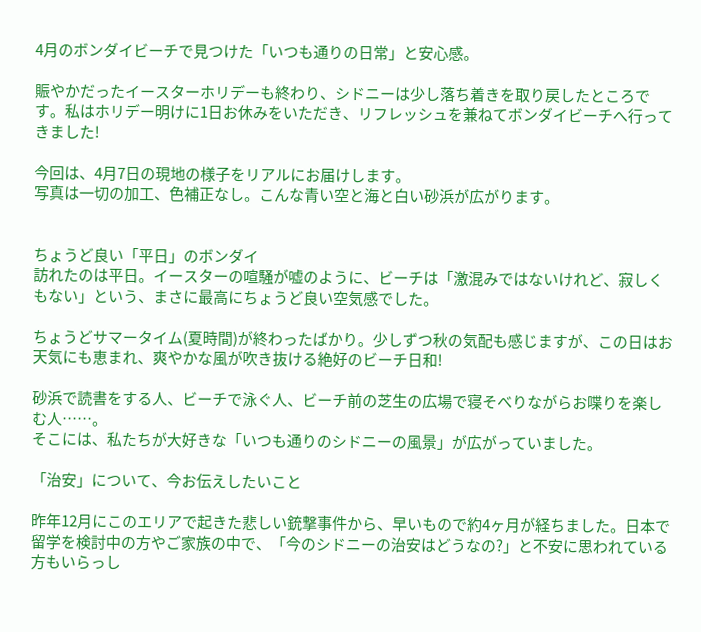4月のボンダイビーチで見つけた「いつも通りの日常」と安心感。

賑やかだったイースターホリデーも終わり、シドニーは少し落ち着きを取り戻したところです。私はホリデー明けに1日お休みをいただき、リフレッシュを兼ねてボンダイビーチへ行ってきました!

今回は、4月7日の現地の様子をリアルにお届けします。
写真は一切の加工、色補正なし。こんな青い空と海と白い砂浜が広がります。


ちょうど良い「平日」のボンダイ
訪れたのは平日。イースターの喧騒が嘘のように、ビーチは「激混みではないけれど、寂しくもない」という、まさに最高にちょうど良い空気感でした。

ちょうどサマータイム(夏時間)が終わったばかり。少しずつ秋の気配も感じますが、この日はお天気にも恵まれ、爽やかな風が吹き抜ける絶好のビーチ日和!

砂浜で読書をする人、ビーチで泳ぐ人、ビーチ前の芝生の広場で寝そべりながらお喋りを楽しむ人……。
そこには、私たちが大好きな「いつも通りのシドニーの風景」が広がっていました。

「治安」について、今お伝えしたいこと

昨年12月にこのエリアで起きた悲しい銃撃事件から、早いもので約4ヶ月が経ちました。日本で留学を検討中の方やご家族の中で、「今のシドニーの治安はどうなの?」と不安に思われている方もいらっし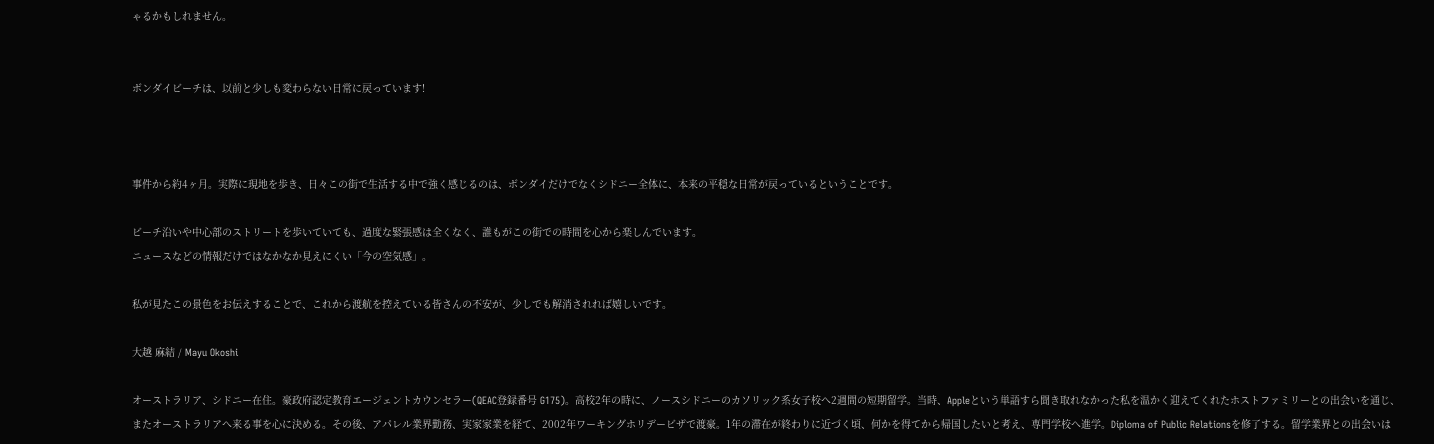ゃるかもしれません。


ボンダイビーチは、以前と少しも変わらない日常に戻っています!



事件から約4ヶ月。実際に現地を歩き、日々この街で生活する中で強く感じるのは、ボンダイだけでなくシドニー全体に、本来の平穏な日常が戻っているということです。

ビーチ沿いや中心部のストリートを歩いていても、過度な緊張感は全くなく、誰もがこの街での時間を心から楽しんでいます。
ニュースなどの情報だけではなかなか見えにくい「今の空気感」。

私が見たこの景色をお伝えすることで、これから渡航を控えている皆さんの不安が、少しでも解消されれば嬉しいです。

大越 麻結 / Mayu Okoshi

オーストラリア、シドニー在住。豪政府認定教育エージェントカウンセラー(QEAC登録番号 G175)。高校2年の時に、ノースシドニーのカソリック系女子校へ2週間の短期留学。当時、Appleという単語すら聞き取れなかった私を温かく迎えてくれたホストファミリーとの出会いを通じ、またオーストラリアへ来る事を心に決める。その後、アパレル業界勤務、実家家業を経て、2002年ワーキングホリデービザで渡豪。1年の滞在が終わりに近づく頃、何かを得てから帰国したいと考え、専門学校へ進学。Diploma of Public Relationsを修了する。留学業界との出会いは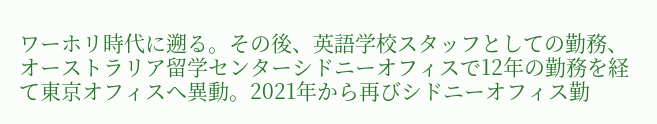ワーホリ時代に遡る。その後、英語学校スタッフとしての勤務、オーストラリア留学センターシドニーオフィスで12年の勤務を経て東京オフィスへ異動。2021年から再びシドニーオフィス勤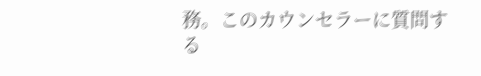務。このカウンセラーに質問する